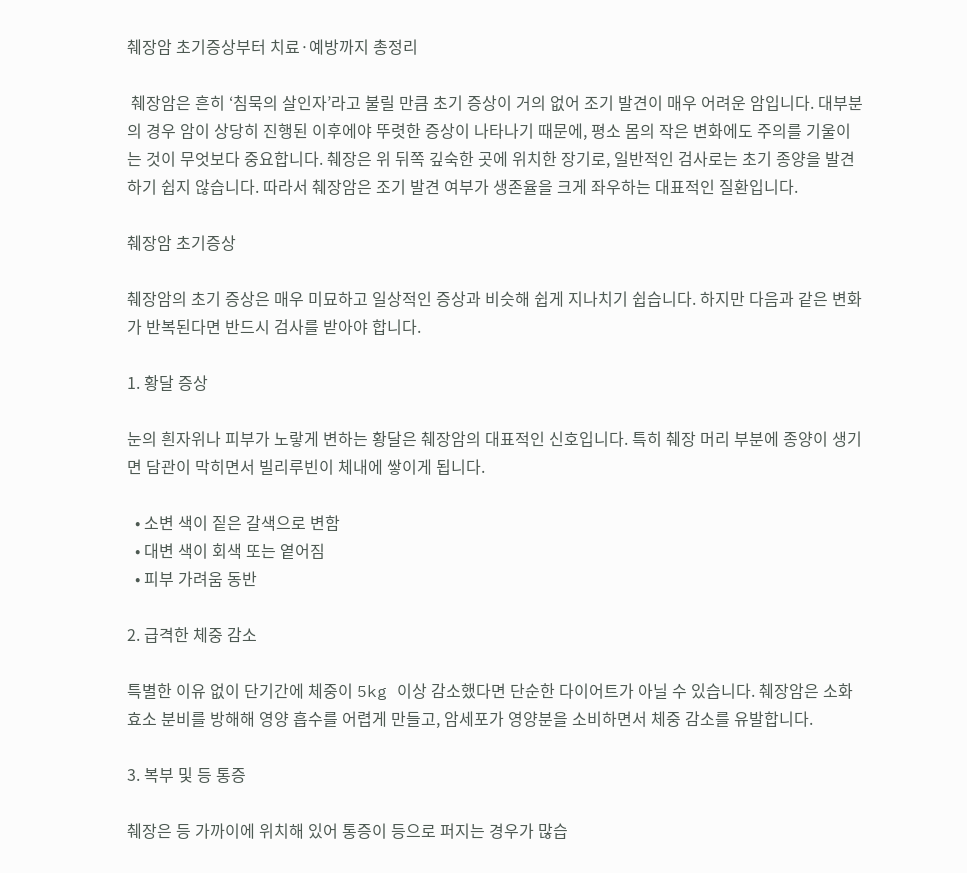췌장암 초기증상부터 치료·예방까지 총정리

 췌장암은 흔히 ‘침묵의 살인자’라고 불릴 만큼 초기 증상이 거의 없어 조기 발견이 매우 어려운 암입니다. 대부분의 경우 암이 상당히 진행된 이후에야 뚜렷한 증상이 나타나기 때문에, 평소 몸의 작은 변화에도 주의를 기울이는 것이 무엇보다 중요합니다. 췌장은 위 뒤쪽 깊숙한 곳에 위치한 장기로, 일반적인 검사로는 초기 종양을 발견하기 쉽지 않습니다. 따라서 췌장암은 조기 발견 여부가 생존율을 크게 좌우하는 대표적인 질환입니다.

췌장암 초기증상

췌장암의 초기 증상은 매우 미묘하고 일상적인 증상과 비슷해 쉽게 지나치기 쉽습니다. 하지만 다음과 같은 변화가 반복된다면 반드시 검사를 받아야 합니다.

1. 황달 증상

눈의 흰자위나 피부가 노랗게 변하는 황달은 췌장암의 대표적인 신호입니다. 특히 췌장 머리 부분에 종양이 생기면 담관이 막히면서 빌리루빈이 체내에 쌓이게 됩니다.

  • 소변 색이 짙은 갈색으로 변함
  • 대변 색이 회색 또는 옅어짐
  • 피부 가려움 동반

2. 급격한 체중 감소

특별한 이유 없이 단기간에 체중이 5kg 이상 감소했다면 단순한 다이어트가 아닐 수 있습니다. 췌장암은 소화 효소 분비를 방해해 영양 흡수를 어렵게 만들고, 암세포가 영양분을 소비하면서 체중 감소를 유발합니다.

3. 복부 및 등 통증

췌장은 등 가까이에 위치해 있어 통증이 등으로 퍼지는 경우가 많습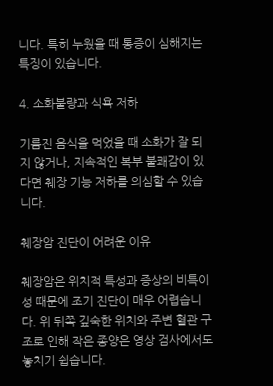니다. 특히 누웠을 때 통증이 심해지는 특징이 있습니다.

4. 소화불량과 식욕 저하

기름진 음식을 먹었을 때 소화가 잘 되지 않거나, 지속적인 복부 불쾌감이 있다면 췌장 기능 저하를 의심할 수 있습니다.

췌장암 진단이 어려운 이유

췌장암은 위치적 특성과 증상의 비특이성 때문에 조기 진단이 매우 어렵습니다. 위 뒤쪽 깊숙한 위치와 주변 혈관 구조로 인해 작은 종양은 영상 검사에서도 놓치기 쉽습니다.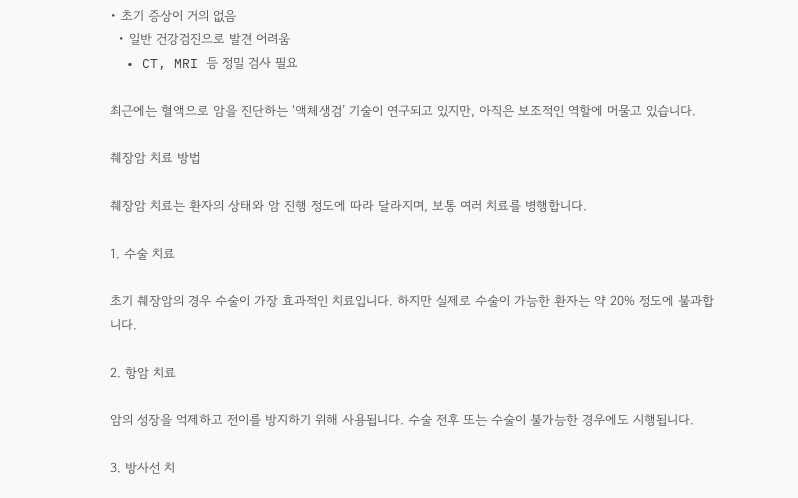• 초기 증상이 거의 없음
  • 일반 건강검진으로 발견 어려움
  • CT, MRI 등 정밀 검사 필요

최근에는 혈액으로 암을 진단하는 ‘액체생검’ 기술이 연구되고 있지만, 아직은 보조적인 역할에 머물고 있습니다.

췌장암 치료 방법

췌장암 치료는 환자의 상태와 암 진행 정도에 따라 달라지며, 보통 여러 치료를 병행합니다.

1. 수술 치료

초기 췌장암의 경우 수술이 가장 효과적인 치료입니다. 하지만 실제로 수술이 가능한 환자는 약 20% 정도에 불과합니다.

2. 항암 치료

암의 성장을 억제하고 전이를 방지하기 위해 사용됩니다. 수술 전후 또는 수술이 불가능한 경우에도 시행됩니다.

3. 방사선 치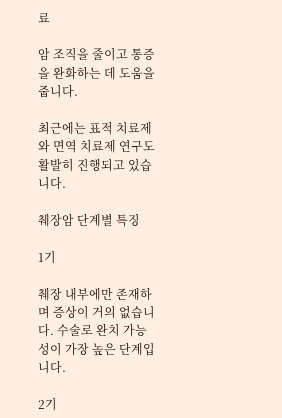료

암 조직을 줄이고 통증을 완화하는 데 도움을 줍니다.

최근에는 표적 치료제와 면역 치료제 연구도 활발히 진행되고 있습니다.

췌장암 단계별 특징

1기

췌장 내부에만 존재하며 증상이 거의 없습니다. 수술로 완치 가능성이 가장 높은 단계입니다.

2기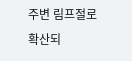주변 림프절로 확산되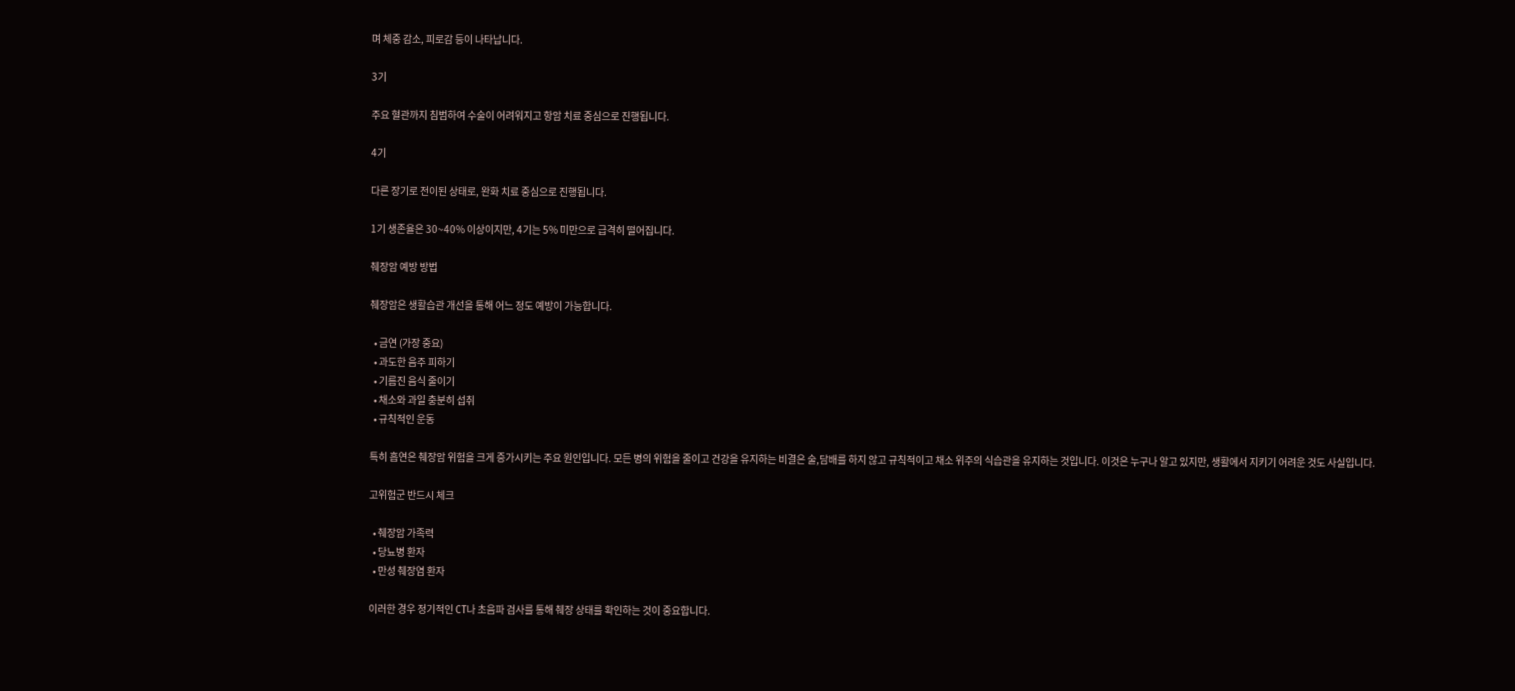며 체중 감소, 피로감 등이 나타납니다.

3기

주요 혈관까지 침범하여 수술이 어려워지고 항암 치료 중심으로 진행됩니다.

4기

다른 장기로 전이된 상태로, 완화 치료 중심으로 진행됩니다.

1기 생존율은 30~40% 이상이지만, 4기는 5% 미만으로 급격히 떨어집니다.

췌장암 예방 방법

췌장암은 생활습관 개선을 통해 어느 정도 예방이 가능합니다.

  • 금연 (가장 중요)
  • 과도한 음주 피하기
  • 기름진 음식 줄이기
  • 채소와 과일 충분히 섭취
  • 규칙적인 운동

특히 흡연은 췌장암 위험을 크게 증가시키는 주요 원인입니다. 모든 병의 위험을 줄이고 건강을 유지하는 비결은 술,담배를 하지 않고 규칙적이고 채소 위주의 식습관을 유지하는 것입니다. 이것은 누구나 알고 있지만, 생활에서 지키기 어려운 것도 사실입니다.

고위험군 반드시 체크

  • 췌장암 가족력
  • 당뇨병 환자
  • 만성 췌장염 환자

이러한 경우 정기적인 CT나 초음파 검사를 통해 췌장 상태를 확인하는 것이 중요합니다.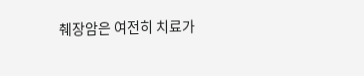췌장암은 여전히 치료가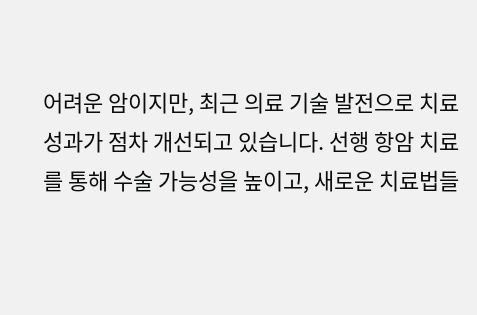어려운 암이지만, 최근 의료 기술 발전으로 치료 성과가 점차 개선되고 있습니다. 선행 항암 치료를 통해 수술 가능성을 높이고, 새로운 치료법들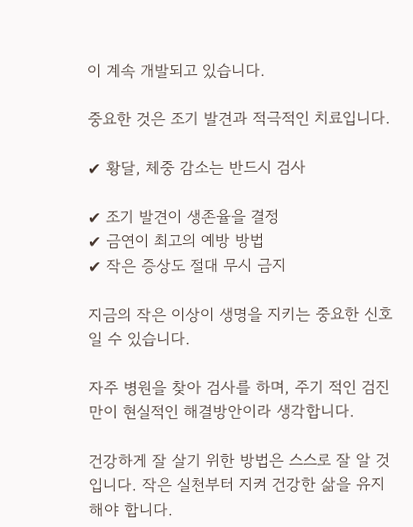이 계속 개발되고 있습니다.

중요한 것은 조기 발견과 적극적인 치료입니다.

✔ 황달, 체중 감소는 반드시 검사

✔ 조기 발견이 생존율을 결정
✔ 금연이 최고의 예방 방법
✔ 작은 증상도 절대 무시 금지

지금의 작은 이상이 생명을 지키는 중요한 신호일 수 있습니다.

자주 병원을 찾아 검사를 하며, 주기 적인 검진만이 현실적인 해결방안이라 생각합니다.

건강하게 잘 살기 위한 방법은 스스로 잘 알 것입니다. 작은 실천부터 지켜 건강한 삶을 유지해야 합니다.